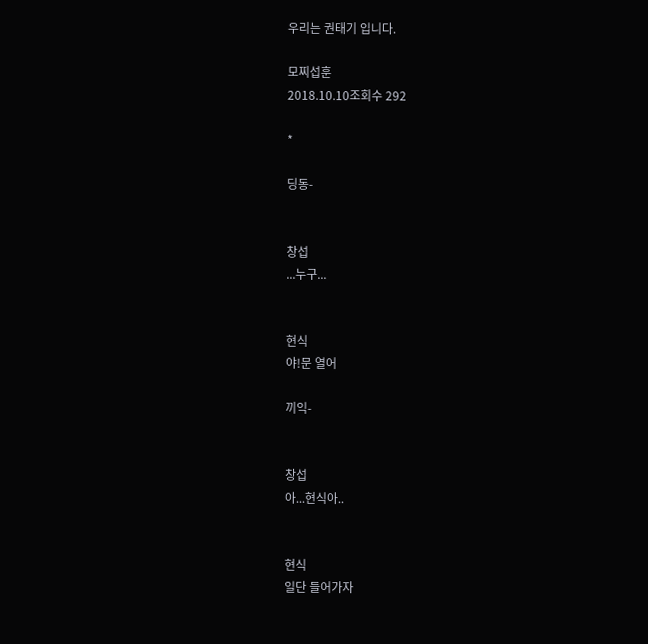우리는 권태기 입니다.

모찌섭훈
2018.10.10조회수 292

*

딩동-


창섭
...누구...


현식
야!문 열어

끼익-


창섭
아...현식아..


현식
일단 들어가자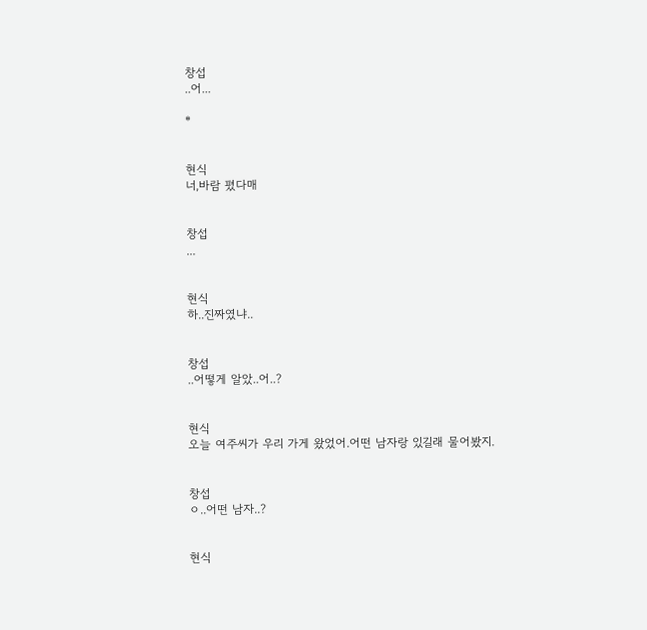창섭
..어...

*


현식
너,바람 폈다매


창섭
...


현식
하..진짜였냐..


창섭
..어떻게 알았..어..?


현식
오늘 여주씨가 우리 가게 왔었어.어떤 남자랑 있길래 물어봤지.


창섭
ㅇ..어떤 남자..?


현식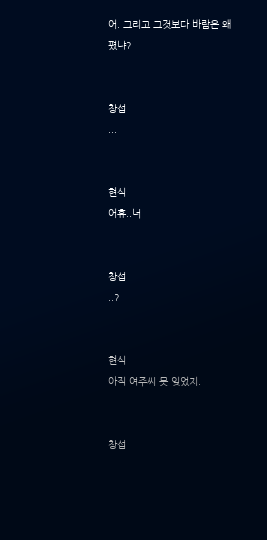어. 그리고 그것보다 바람은 왜 폈냐?


창섭
...


현식
어휴..너


창섭
..?


현식
아직 여주씨 못 잊었지.


창섭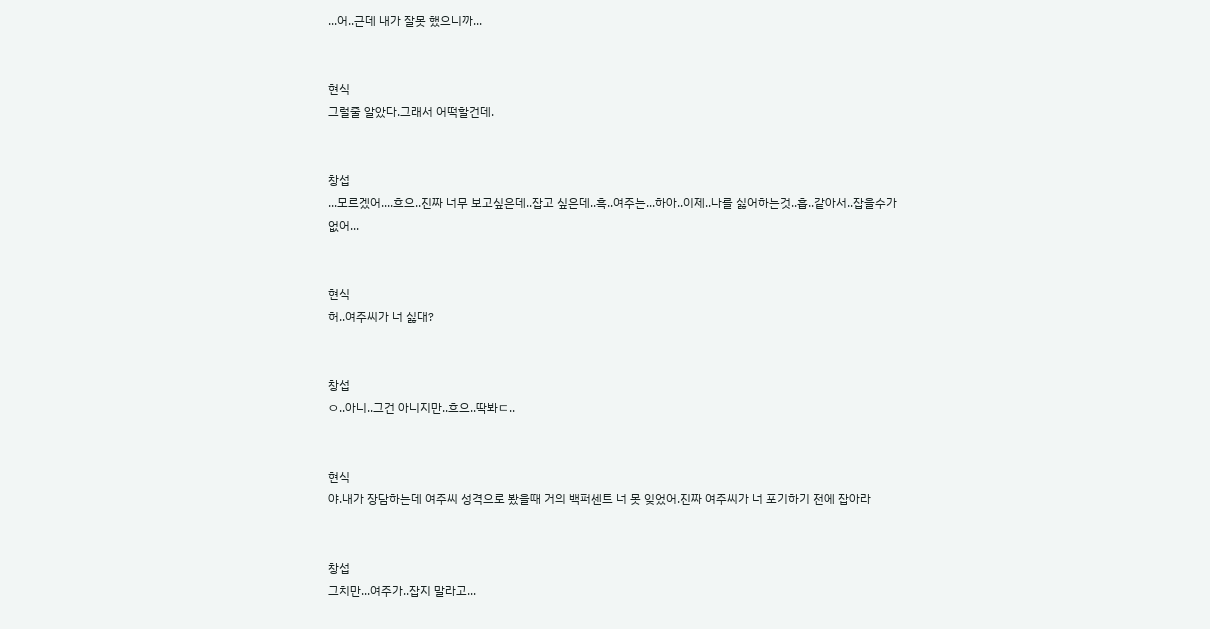...어..근데 내가 잘못 했으니까...


현식
그럴줄 알았다.그래서 어떡할건데.


창섭
...모르겠어....흐으..진짜 너무 보고싶은데..잡고 싶은데..흑..여주는...하아..이제..나를 싫어하는것..흡..같아서..잡을수가 없어...


현식
허..여주씨가 너 싫대?


창섭
ㅇ..아니..그건 아니지만..흐으..딱봐ㄷ..


현식
야.내가 장담하는데 여주씨 성격으로 봤을때 거의 백퍼센트 너 못 잊었어.진짜 여주씨가 너 포기하기 전에 잡아라


창섭
그치만...여주가..잡지 말라고...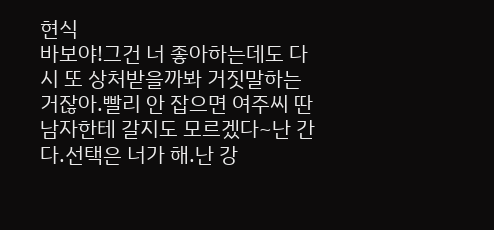현식
바보야!그건 너 좋아하는데도 다시 또 상처받을까봐 거짓말하는 거잖아.빨리 안 잡으면 여주씨 딴 남자한테 갈지도 모르겠다~난 간다.선택은 너가 해.난 강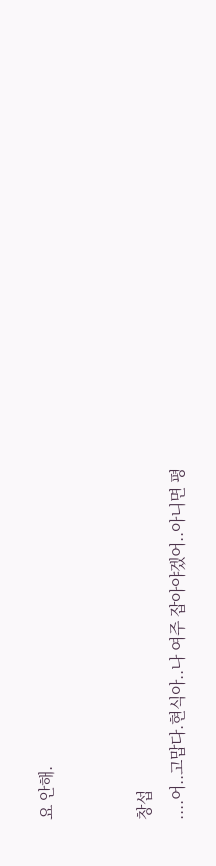요 안해.


창섭
....어..고맙다.현식아..나 여주 잡아야겠어..아니면 평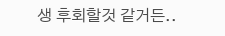생 후회할것 같거든..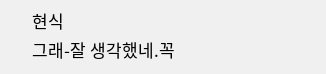현식
그래-잘 생각했네.꼭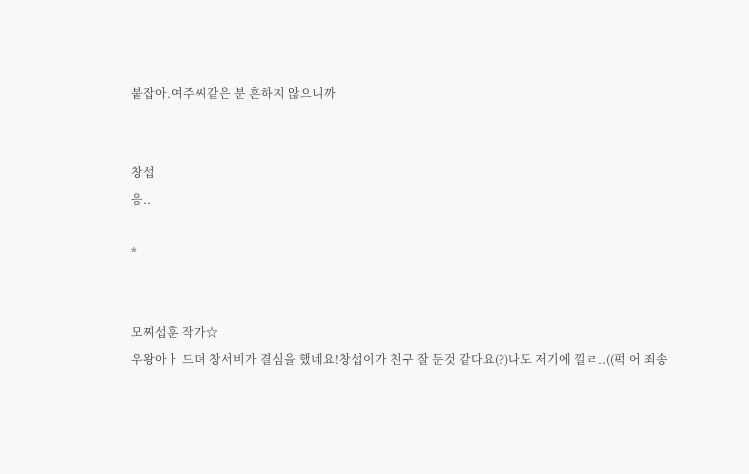붙잡아.여주씨같은 분 흔하지 않으니까


창섭
응..

*


모찌섭훈 작가☆
우왕아ㅏ 드뎌 창서비가 결심을 했네요!창섭이가 친구 잘 둔것 같다요(?)나도 저기에 낄ㄹ..((퍽 어 죄송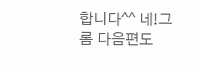합니다^^ 네!그롬 다음편도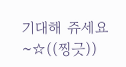기대해 쥬세요~☆((찡긋))